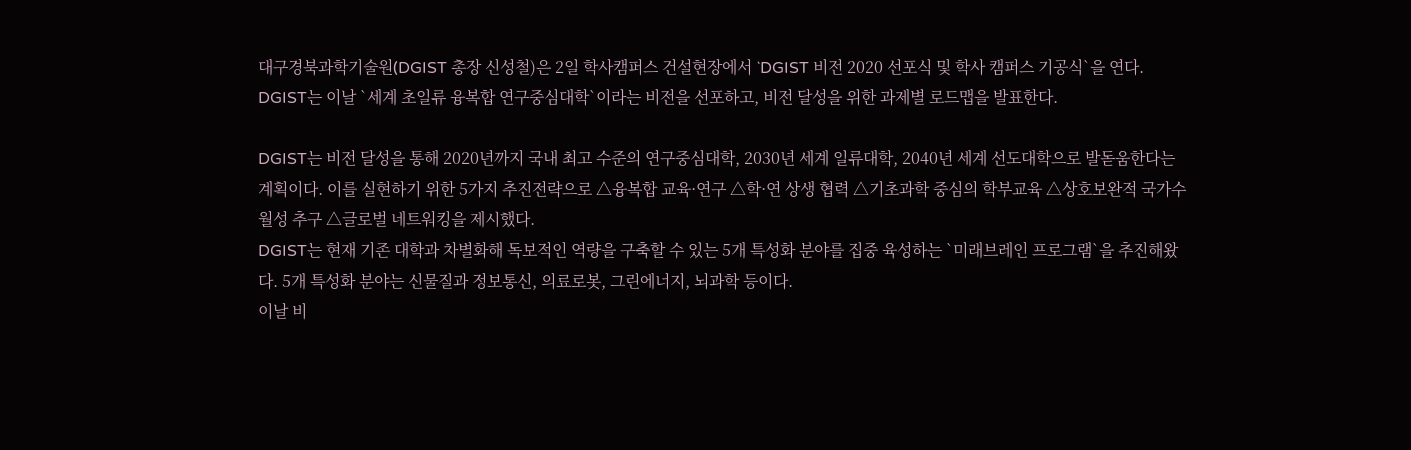대구경북과학기술원(DGIST 총장 신성철)은 2일 학사캠퍼스 건설현장에서 `DGIST 비전 2020 선포식 및 학사 캠퍼스 기공식`을 연다.
DGIST는 이날 `세계 초일류 융복합 연구중심대학`이라는 비전을 선포하고, 비전 달성을 위한 과제별 로드맵을 발표한다.

DGIST는 비전 달성을 통해 2020년까지 국내 최고 수준의 연구중심대학, 2030년 세계 일류대학, 2040년 세계 선도대학으로 발돋움한다는 계획이다. 이를 실현하기 위한 5가지 추진전략으로 △융복합 교육·연구 △학·연 상생 협력 △기초과학 중심의 학부교육 △상호보완적 국가수월성 추구 △글로벌 네트워킹을 제시했다.
DGIST는 현재 기존 대학과 차별화해 독보적인 역량을 구축할 수 있는 5개 특성화 분야를 집중 육성하는 `미래브레인 프로그램`을 추진해왔다. 5개 특성화 분야는 신물질과 정보통신, 의료로봇, 그린에너지, 뇌과학 등이다.
이날 비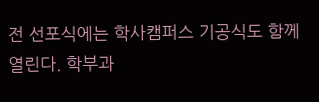전 선포식에는 학사캠퍼스 기공식도 함께 열린다. 학부과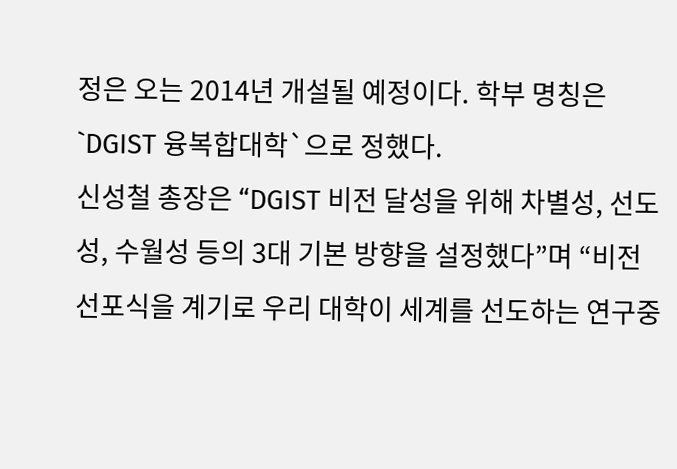정은 오는 2014년 개설될 예정이다. 학부 명칭은 `DGIST 융복합대학`으로 정했다.
신성철 총장은 “DGIST 비전 달성을 위해 차별성, 선도성, 수월성 등의 3대 기본 방향을 설정했다”며 “비전 선포식을 계기로 우리 대학이 세계를 선도하는 연구중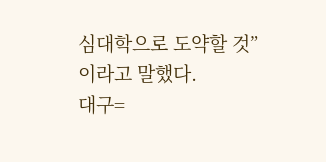심대학으로 도약할 것”이라고 말했다.
대구=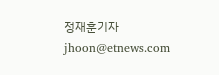정재훈기자 jhoon@etnews.com